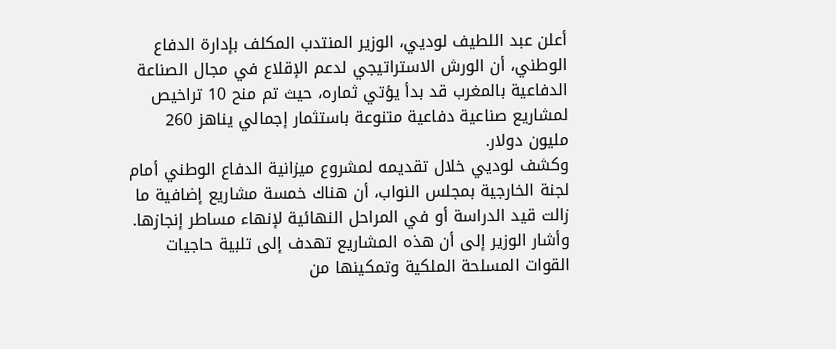أعلن عبد اللطيف لوديي، الوزير المنتدب المكلف بإدارة الدفاع الوطني، أن الورش الاستراتيجي لدعم الإقلاع في مجال الصناعة الدفاعية بالمغرب قد بدأ يؤتي ثماره، حيث تم منح 10 تراخيص لمشاريع صناعية دفاعية متنوعة باستثمار إجمالي يناهز 260 مليون دولار.
وكشف لوديي خلال تقديمه لمشروع ميزانية الدفاع الوطني أمام لجنة الخارجية بمجلس النواب، أن هناك خمسة مشاريع إضافية ما زالت قيد الدراسة أو في المراحل النهائية لإنهاء مساطر إنجازها.
وأشار الوزير إلى أن هذه المشاريع تهدف إلى تلبية حاجيات القوات المسلحة الملكية وتمكينها من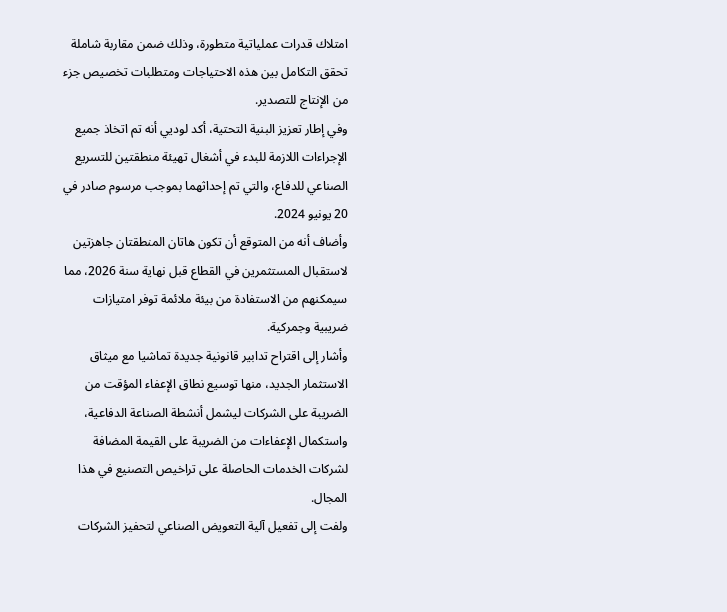امتلاك قدرات عملياتية متطورة، وذلك ضمن مقاربة شاملة تحقق التكامل بين هذه الاحتياجات ومتطلبات تخصيص جزء من الإنتاج للتصدير.
وفي إطار تعزيز البنية التحتية، أكد لوديي أنه تم اتخاذ جميع الإجراءات اللازمة للبدء في أشغال تهيئة منطقتين للتسريع الصناعي للدفاع، والتي تم إحداثهما بموجب مرسوم صادر في 20 يونيو 2024.
وأضاف أنه من المتوقع أن تكون هاتان المنطقتان جاهزتين لاستقبال المستثمرين في القطاع قبل نهاية سنة 2026، مما سيمكنهم من الاستفادة من بيئة ملائمة توفر امتيازات ضريبية وجمركية.
وأشار إلى اقتراح تدابير قانونية جديدة تماشيا مع ميثاق الاستثمار الجديد، منها توسيع نطاق الإعفاء المؤقت من الضريبة على الشركات ليشمل أنشطة الصناعة الدفاعية، واستكمال الإعفاءات من الضريبة على القيمة المضافة لشركات الخدمات الحاصلة على تراخيص التصنيع في هذا المجال.
ولفت إلى تفعيل آلية التعويض الصناعي لتحفيز الشركات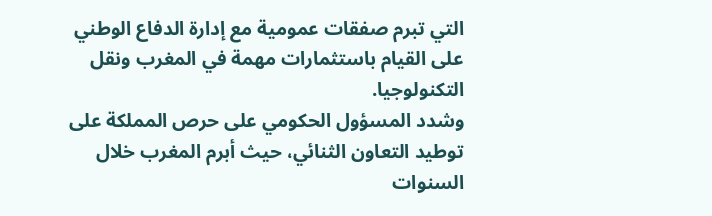التي تبرم صفقات عمومية مع إدارة الدفاع الوطني على القيام باستثمارات مهمة في المغرب ونقل التكنولوجيا.
وشدد المسؤول الحكومي على حرص المملكة على توطيد التعاون الثنائي، حيث أبرم المغرب خلال السنوات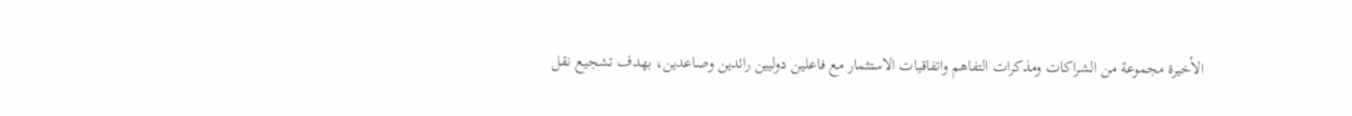الأخيرة مجموعة من الشراكات ومذكرات التفاهم واتفاقيات الاستثمار مع فاعلين دوليين رائدين وصاعدين، بهدف تشجيع نقل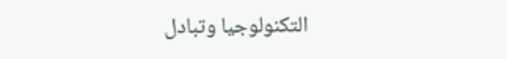التكنولوجيا وتبادل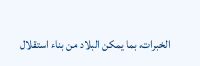الخبرات، بما يمكن البلاد من بناء استقلال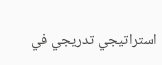استراتيجي تدريجي في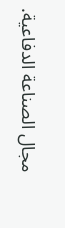مجال الصناعة الدفاعية.